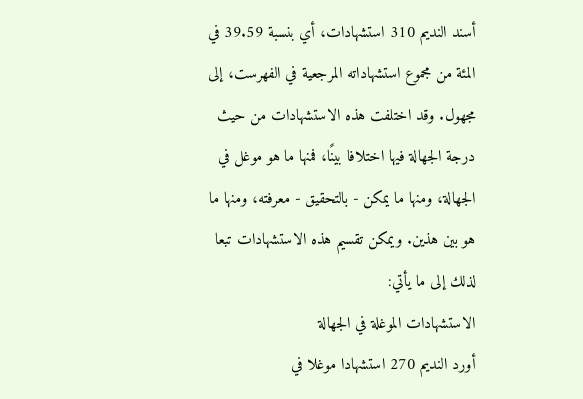أسند النديم 310 استشهادات، أي بنسبة 39.59 في المئة من مجموع استشهاداته المرجعية في الفهرست، إلى مجهول. وقد اختلفت هذه الاستشهادات من حيث درجة الجهالة فيها اختلافا بينًا، فمنها ما هو موغل في الجهالة، ومنها ما يمكن - بالتحقيق - معرفته، ومنها ما هو بين هذين. ويمكن تقسيم هذه الاستشهادات تبعا لذلك إلى ما يأتي:
الاستشهادات الموغلة في الجهالة
أورد النديم 270 استشهادا موغلا في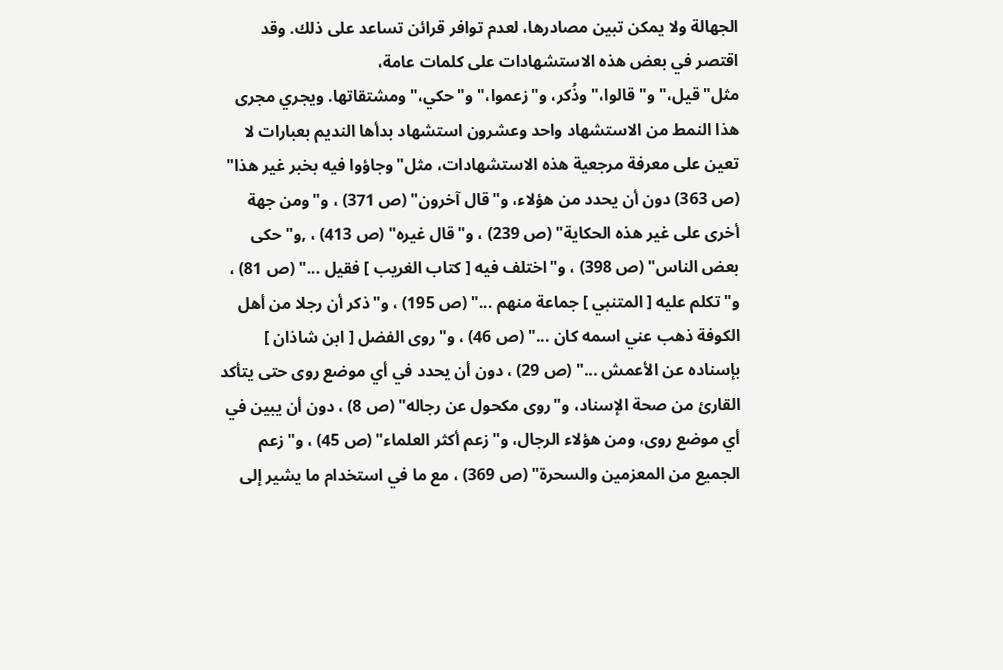الجهالة ولا يمكن تبين مصادرها، لعدم توافر قرائن تساعد على ذلك. وقد اقتصر في بعض هذه الاستشهادات على كلمات عامة، مثل"قيل،"و"قالوا،"وذُكر، و"زعموا،"و"حكي،"ومشتقاتها. ويجري مجرى هذا النمط من الاستشهاد واحد وعشرون استشهاد بدأها النديم بعبارات لا تعين على معرفة مرجعية هذه الاستشهادات، مثل"وجاؤوا فيه بخبر غير هذا" (ص 363) دون أن يحدد من هؤلاء، و"قال آخرون" (ص 371) ، و"ومن جهة أخرى على غير هذه الحكاية" (ص 239) ، و"قال غيره" (ص 413) ، ,و"حكى بعض الناس" (ص 398) ، و"اختلف فيه [ كتاب الغريب ] فقيل ..." (ص 81) ، و"تكلم عليه [ المتنبي ] جماعة منهم ..." (ص 195) ، و"ذكر أن رجلا من أهل الكوفة ذهب عني اسمه كان ..." (ص 46) ، و"روى الفضل [ ابن شاذان ] بإسناده عن الأعمش ..." (ص 29) ، دون أن يحدد في أي موضع روى حتى يتأكد القارئ من صحة الإسناد، و"روى مكحول عن رجاله" (ص 8) ، دون أن يبين في أي موضع روى، ومن هؤلاء الرجال، و"زعم أكثر العلماء" (ص 45) ، و"زعم الجميع من المعزمين والسحرة" (ص 369) ، مع ما في استخدام ما يشير إلى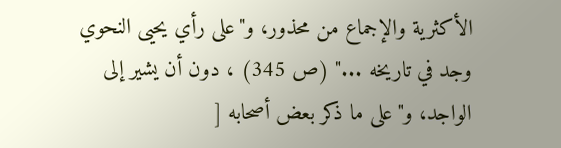الأكثرية والإجماع من محذور، و"على رأي يحيى النحوي وجد في تاريخه ..." (ص 345) ، دون أن يشير إلى الواجد، و"على ما ذكر بعض أصحابه [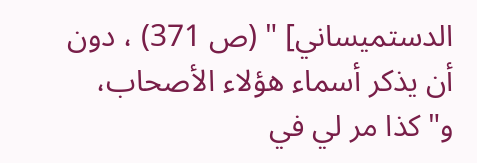الدستميساني] " (ص 371) ، دون أن يذكر أسماء هؤلاء الأصحاب، و"كذا مر لي في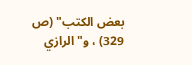بعض الكتب" (ص 329) ، و"الرازي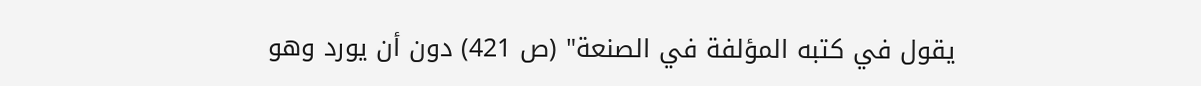يقول في كتبه المؤلفة في الصنعة" (ص 421) دون أن يورد وهو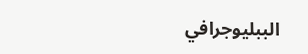الببليوجرافي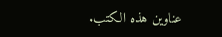عناوين هذه الكتب.